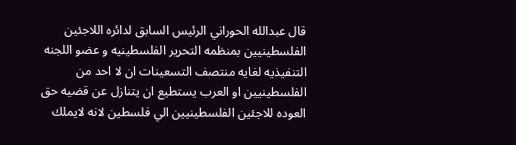قال عبدالله الحوراني الرئيس السابق لدائره اللاجئين الفلسطينيين بمنظمه التحرير الفلسطينيه و عضو اللجنه التنفيذيه لغايه منتصف التسعينات ان لا احد من الفلسطينيين او العرب يستطيع ان يتنازل عن قضيه حق العوده للاجئين الفلسطينيين الي فلسطين لانه لايملك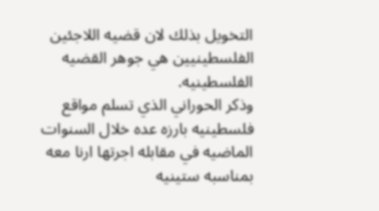التخويل بذلك لان قضيه اللاجئين الفلسطينيين هي جوهر القضيه الفلسطينيه.
وذكر الحوراني الذي تسلم مواقع فلسطينيه بارزه عده خلال السنوات الماضيه في مقابله اجرتها ارنا معه بمناسبه ستينيه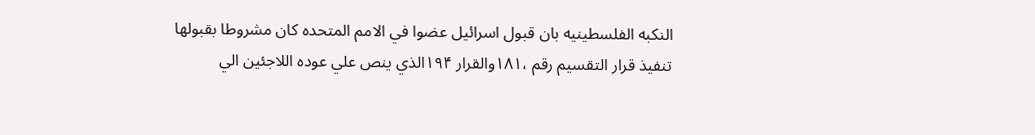النكبه الفلسطينيه بان قبول اسرائيل عضوا في الامم المتحده كان مشروطا بقبولها تنفيذ قرار التقسيم رقم ،۱۸۱والقرار ۱۹۴الذي ينص علي عوده اللاجئين الي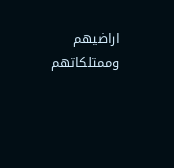اراضيهم وممتلكاتهم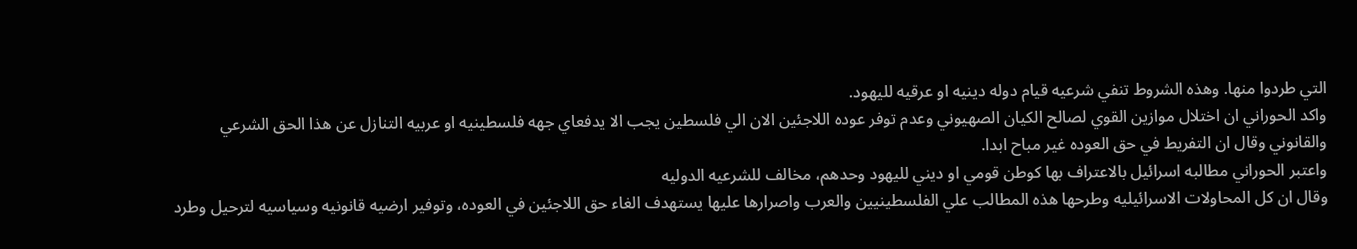التي طردوا منها. وهذه الشروط تنفي شرعيه قيام دوله دينيه او عرقيه لليهود.
واكد الحوراني ان اختلال موازين القوي لصالح الكيان الصهيوني وعدم توفر عوده اللاجئين الان الي فلسطين يجب الا يدفعاي جهه فلسطينيه او عربيه التنازل عن هذا الحق الشرعي والقانوني وقال ان التفريط في حق العوده غير مباح ابدا.
واعتبر الحوراني مطالبه اسرائيل بالاعتراف بها كوطن قومي او ديني لليهود وحدهم، مخالف للشرعيه الدوليه
وقال ان كل المحاولات الاسرائيليه وطرحها هذه المطالب علي الفلسطينيين والعرب واصرارها عليها يستهدف الغاء حق اللاجئين في العوده، وتوفير ارضيه قانونيه وسياسيه لترحيل وطرد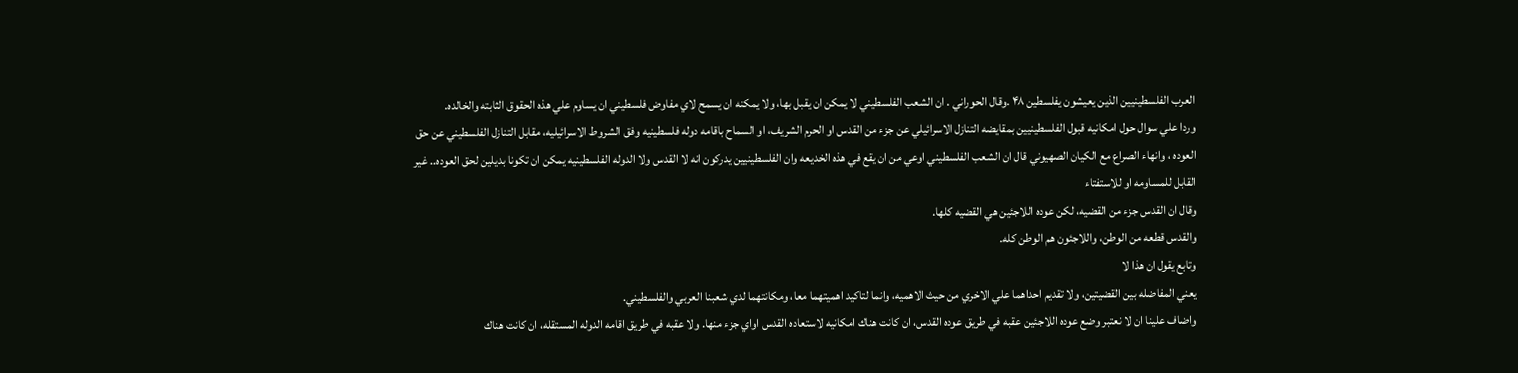العرب الفلسطينيين الذين يعيشون يفلسطين ۴۸ .وقال الحوراني . ان الشعب الفلسطيني لا يمكن ان يقبل بها، ولا يمكنه ان يسمح لاي مفاوض فلسطيني ان يساوم علي هذه الحقوق الثابته والخالده.
وردا علي سوال حول امكانيه قبول الفلسطينيين بمقايضه التنازل الاسرائيلي عن جزء من القدس او الحرم الشريف، او السماح باقامه دوله فلسطينيه وفق الشروط الاسرائيليه، مقابل التنازل الفلسطيني عن حق العوده ، وانهاء الصراع مع الكيان الصهيوني قال ان الشعب الفلسطيني اوعي من ان يقع في هذه الخديعه وان الفلسطينيين يدركون انه لا القدس ولا الدوله الفلسطينيه يمكن ان تكونا بديلين لحق العوده.. غير القابل للمساومه او للاستفتاء
وقال ان القدس جزء من القضيه، لكن عوده اللاجئين هي القضيه كلها.
والقدس قطعه من الوطن، واللاجئون هم الوطن كله.
وتابع يقول ان هذا لا
يعني المفاضله بين القضيتين، ولا تقديم احداهما علي الاخري من حيث الاهميه، وانما لتاكيد اهميتهما معا، ومكانتهما لدي شعبنا العربي والفلسطيني.
واضاف علينا ان لا نعتبر وضع عوده اللاجئين عقبه في طريق عوده القدس، ان كانت هناك امكانيه لاستعاده القدس اواي جزء منها. ولا عقبه في طريق اقامه الدوله المستقله، ان كانت هناك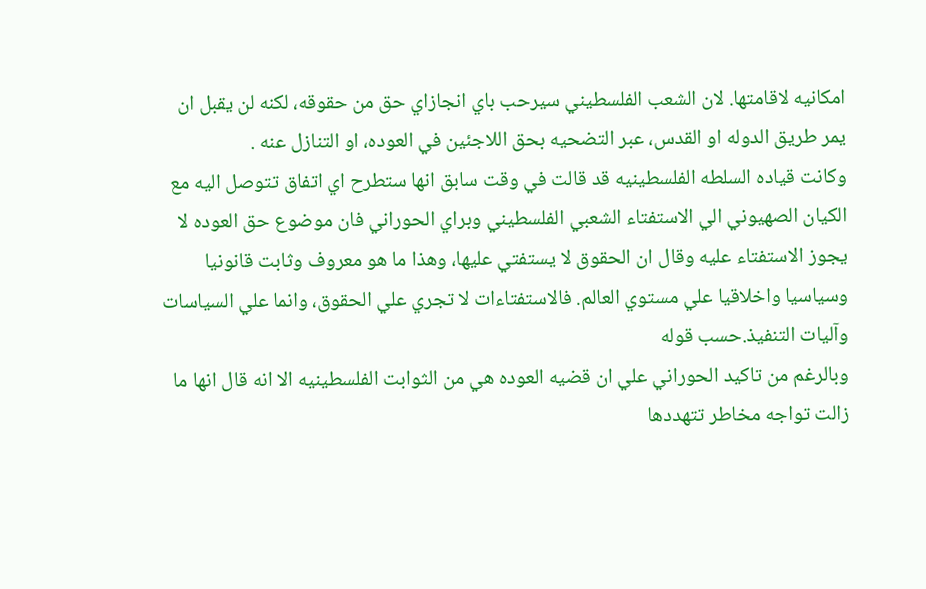امكانيه لاقامتها. لان الشعب الفلسطيني سيرحب باي انجازاي حق من حقوقه، لكنه لن يقبل ان يمر طريق الدوله او القدس، عبر التضحيه بحق اللاجئين في العوده، او التنازل عنه .
وكانت قياده السلطه الفلسطينيه قد قالت في وقت سابق انها ستطرح اي اتفاق تتوصل اليه مع الكيان الصهيوني الي الاستفتاء الشعبي الفلسطيني وبراي الحوراني فان موضوع حق العوده لا يجوز الاستفتاء عليه وقال ان الحقوق لا يستفتي عليها، وهذا ما هو معروف وثابت قانونيا وسياسيا واخلاقيا علي مستوي العالم. فالاستفتاءات لا تجري علي الحقوق، وانما علي السياسات وآليات التنفيذ.حسب قوله
وبالرغم من تاكيد الحوراني علي ان قضيه العوده هي من الثوابت الفلسطينيه الا انه قال انها ما زالت تواجه مخاطر تتهددها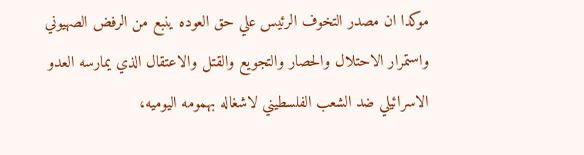موكدا ان مصدر التخوف الرئيس علي حق العوده ينبع من الرفض الصهيوني واستمرار الاحتلال والحصار والتجويع والقتل والاعتقال الذي يمارسه العدو الاسرائيلي ضد الشعب الفلسطيني لاشغاله بهمومه اليوميه،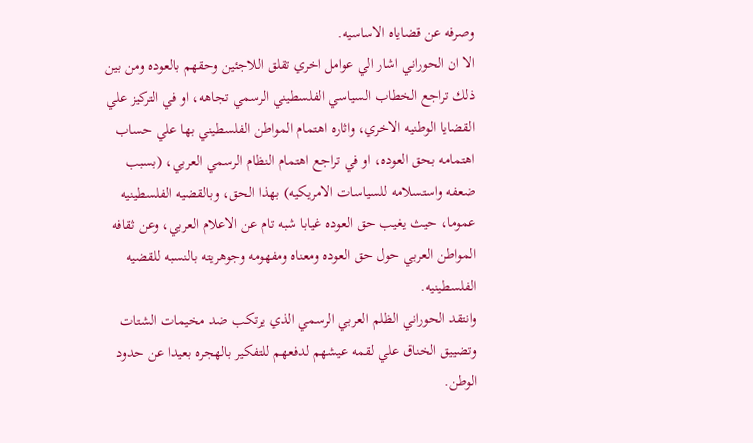وصرفه عن قضاياه الاساسيه.
الا ان الحوراني اشار الي عوامل اخري تقلق اللاجئين وحقهم بالعوده ومن بين ذلك تراجع الخطاب السياسي الفلسطيني الرسمي تجاهه، او في التركيز علي القضايا الوطنيه الاخري، واثاره اهتمام المواطن الفلسطيني بها علي حساب اهتمامه بحق العوده، او في تراجع اهتمام النظام الرسمي العربي، (بسبب ضعفه واستسلامه للسياسات الامريكيه) بهذا الحق، وبالقضيه الفلسطينيه عموما، حيث يغيب حق العوده غيابا شبه تام عن الاعلام العربي، وعن ثقافه المواطن العربي حول حق العوده ومعناه ومفهومه وجوهريته بالنسبه للقضيه الفلسطينيه.
وانتقد الحوراني الظلم العربي الرسمي الذي يرتكب ضد مخيمات الشتات وتضييق الخناق علي لقمه عيشهم لدفعهم للتفكير بالهجره بعيدا عن حدود الوطن.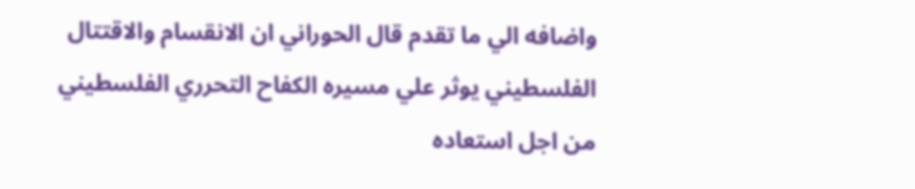واضافه الي ما تقدم قال الحوراني ان الانقسام والاقتتال الفلسطيني يوثر علي مسيره الكفاح التحرري الفلسطيني من اجل استعاده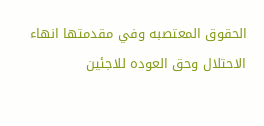الحقوق المعتصبه وفي مقدمتها انهاء الاحتلال وحق العوده للاجئين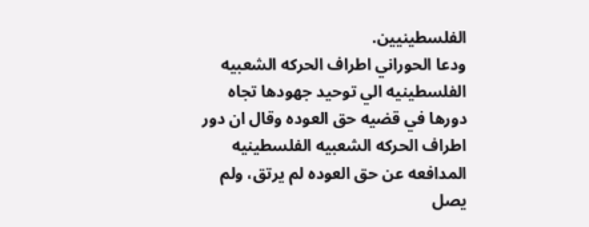الفلسطينيين.
ودعا الحوراني اطراف الحركه الشعبيه الفلسطينيه الي توحيد جهودها تجاه دورها في قضيه حق العوده وقال ان دور اطراف الحركه الشعبيه الفلسطينيه المدافعه عن حق العوده لم يرتق، ولم يصل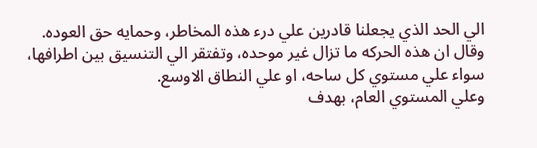الي الحد الذي يجعلنا قادرين علي درء هذه المخاطر، وحمايه حق العوده.
وقال ان هذه الحركه ما تزال غير موحده، وتفتقر الي التنسيق بين اطرافها، سواء علي مستوي كل ساحه، او علي النطاق الاوسع.
وعلي المستوي العام، بهدف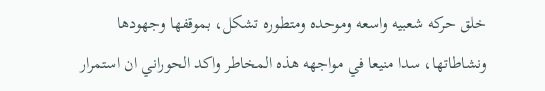خلق حركه شعبيه واسعه وموحده ومتطوره تشكل، بموقفها وجهودها ونشاطاتها، سدا منيعا في مواجهه هذه المخاطر واكد الحوراني ان استمرار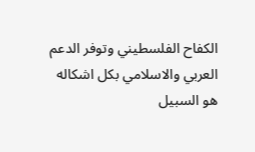الكفاح الفلسطيني وتوفر الدعم العربي والاسلامي بكل اشكاله هو السبيل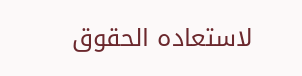لاستعاده الحقوق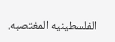الفلسطينيه المغتصبه.